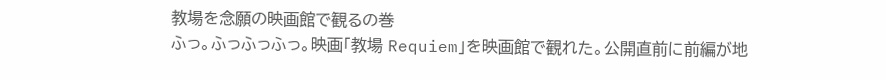教場を念願の映画館で観るの巻
ふっ。ふっふっふっ。映画「教場 Requiem」を映画館で観れた。公開直前に前編が地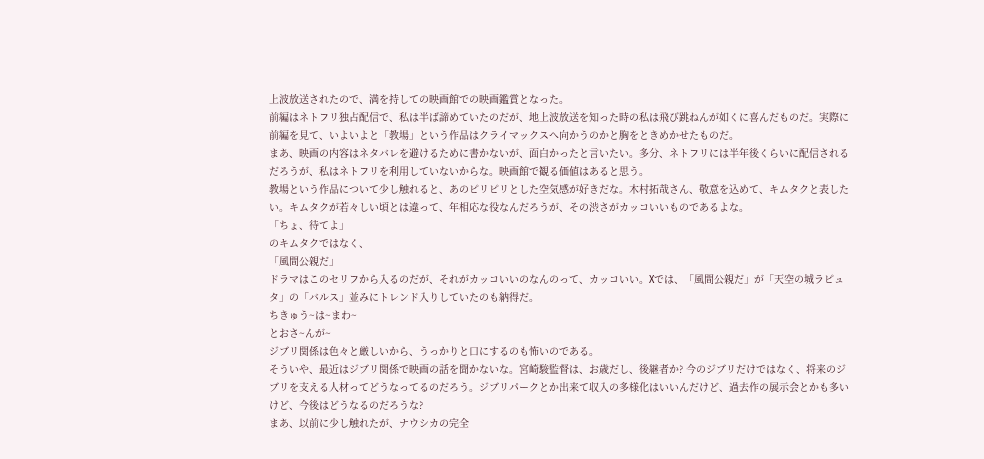上波放送されたので、満を持しての映画館での映画鑑賞となった。
前編はネトフリ独占配信で、私は半ば諦めていたのだが、地上波放送を知った時の私は飛び跳ねんが如くに喜んだものだ。実際に前編を見て、いよいよと「教場」という作品はクライマックスへ向かうのかと胸をときめかせたものだ。
まあ、映画の内容はネタバレを避けるために書かないが、面白かったと言いたい。多分、ネトフリには半年後くらいに配信されるだろうが、私はネトフリを利用していないからな。映画館で観る価値はあると思う。
教場という作品について少し触れると、あのピリピリとした空気感が好きだな。木村拓哉さん、敬意を込めて、キムタクと表したい。キムタクが若々しい頃とは違って、年相応な役なんだろうが、その渋さがカッコいいものであるよな。
「ちょ、待てよ」
のキムタクではなく、
「風間公親だ」
ドラマはこのセリフから入るのだが、それがカッコいいのなんのって、カッコいい。Xでは、「風間公親だ」が「天空の城ラピュタ」の「バルス」並みにトレンド入りしていたのも納得だ。
ちきゅう~は~まわ~
とおさ~んが~
ジブリ関係は色々と厳しいから、うっかりと口にするのも怖いのである。
そういや、最近はジブリ関係で映画の話を聞かないな。宮崎駿監督は、お歳だし、後継者か? 今のジブリだけではなく、将来のジブリを支える人材ってどうなってるのだろう。ジブリパークとか出来て収入の多様化はいいんだけど、過去作の展示会とかも多いけど、今後はどうなるのだろうな?
まあ、以前に少し触れたが、ナウシカの完全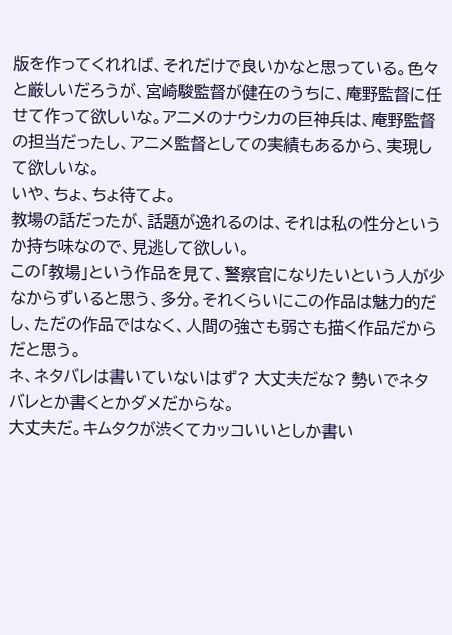版を作ってくれれば、それだけで良いかなと思っている。色々と厳しいだろうが、宮崎駿監督が健在のうちに、庵野監督に任せて作って欲しいな。アニメのナウシカの巨神兵は、庵野監督の担当だったし、アニメ監督としての実績もあるから、実現して欲しいな。
いや、ちょ、ちょ待てよ。
教場の話だったが、話題が逸れるのは、それは私の性分というか持ち味なので、見逃して欲しい。
この「教場」という作品を見て、警察官になりたいという人が少なからずいると思う、多分。それくらいにこの作品は魅力的だし、ただの作品ではなく、人間の強さも弱さも描く作品だからだと思う。
ネ、ネタバレは書いていないはず? 大丈夫だな? 勢いでネタバレとか書くとかダメだからな。
大丈夫だ。キムタクが渋くてカッコいいとしか書い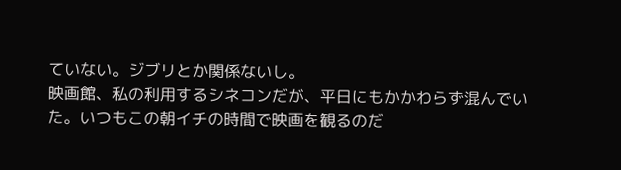ていない。ジブリとか関係ないし。
映画館、私の利用するシネコンだが、平日にもかかわらず混んでいた。いつもこの朝イチの時間で映画を観るのだ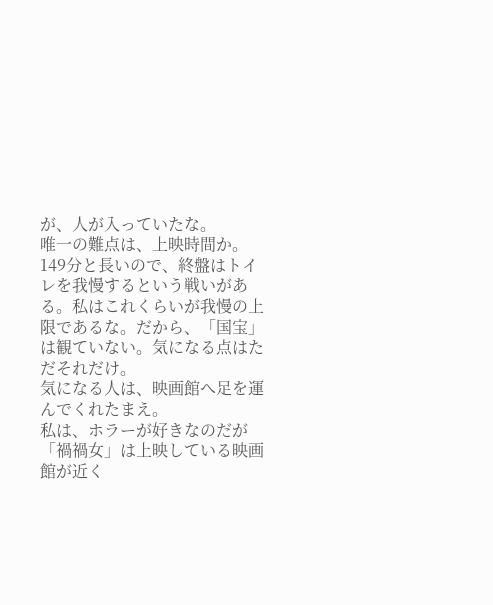が、人が入っていたな。
唯一の難点は、上映時間か。149分と長いので、終盤はトイレを我慢するという戦いがある。私はこれくらいが我慢の上限であるな。だから、「国宝」は観ていない。気になる点はただそれだけ。
気になる人は、映画館へ足を運んでくれたまえ。
私は、ホラーが好きなのだが「禍禍女」は上映している映画館が近く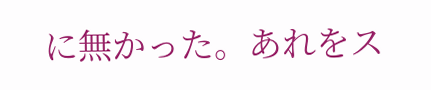に無かった。あれをス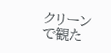クリーンで観た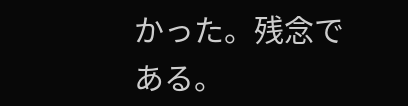かった。残念である。